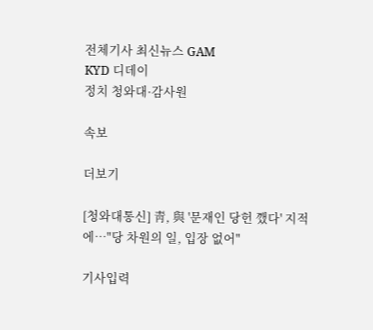전체기사 최신뉴스 GAM
KYD 디데이
정치 청와대·감사원

속보

더보기

[청와대통신] 靑, 與 '문재인 당헌 깼다' 지적에…"당 차원의 일, 입장 없어"

기사입력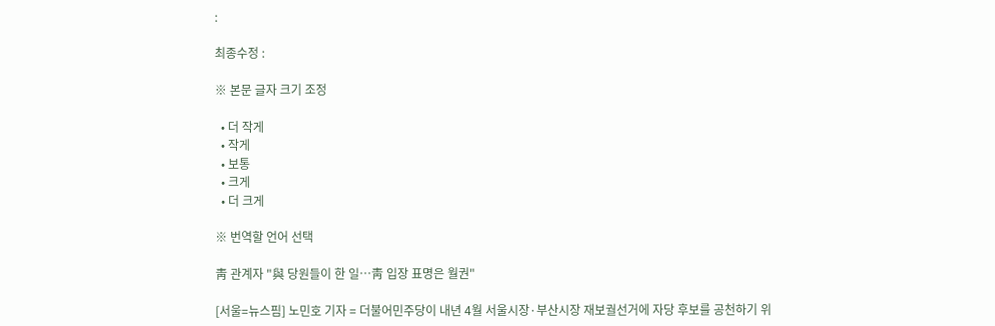:

최종수정 :

※ 본문 글자 크기 조정

  • 더 작게
  • 작게
  • 보통
  • 크게
  • 더 크게

※ 번역할 언어 선택

靑 관계자 "與 당원들이 한 일…靑 입장 표명은 월권"

[서울=뉴스핌] 노민호 기자 = 더불어민주당이 내년 4월 서울시장·부산시장 재보궐선거에 자당 후보를 공천하기 위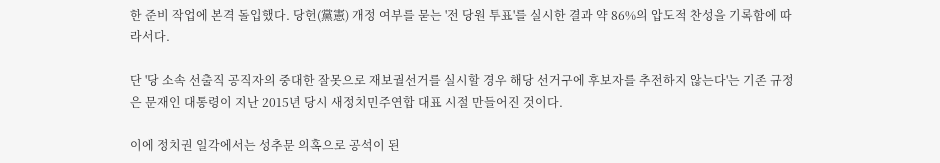한 준비 작업에 본격 돌입했다. 당헌(黨憲) 개정 여부를 묻는 '전 당원 투표'를 실시한 결과 약 86%의 압도적 찬성을 기록함에 따라서다.

단 '당 소속 선출직 공직자의 중대한 잘못으로 재보궐선거를 실시할 경우 해당 선거구에 후보자를 추전하지 않는다'는 기존 규정은 문재인 대통령이 지난 2015년 당시 새정치민주연합 대표 시절 만들어진 것이다.

이에 정치권 일각에서는 성추문 의혹으로 공석이 된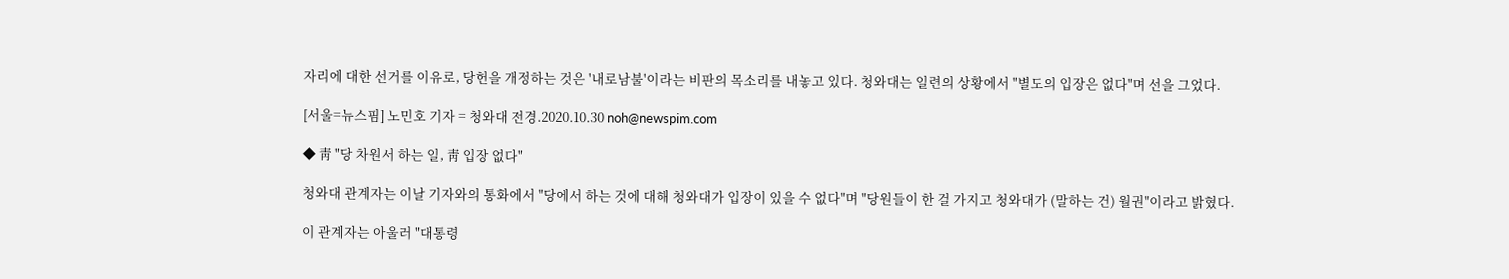자리에 대한 선거를 이유로, 당헌을 개정하는 것은 '내로남불'이라는 비판의 목소리를 내놓고 있다. 청와대는 일련의 상황에서 "별도의 입장은 없다"며 선을 그었다.

[서울=뉴스핌] 노민호 기자 = 청와대 전경.2020.10.30 noh@newspim.com

◆ 靑 "당 차원서 하는 일, 靑 입장 없다"

청와대 관계자는 이날 기자와의 통화에서 "당에서 하는 것에 대해 청와대가 입장이 있을 수 없다"며 "당원들이 한 걸 가지고 청와대가 (말하는 건) 월권"이라고 밝혔다.

이 관계자는 아울러 "대통령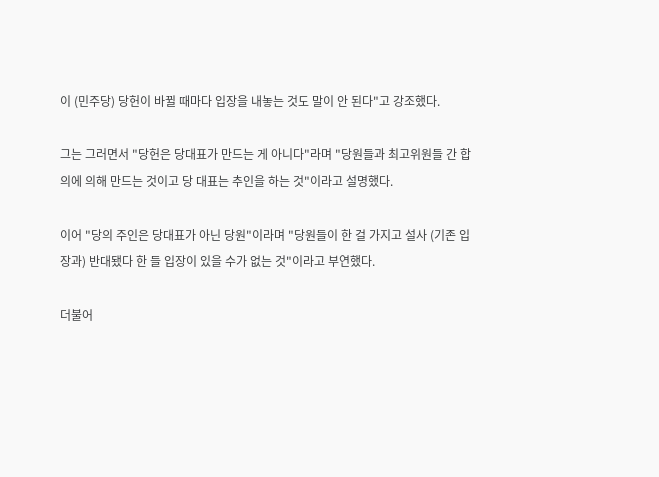이 (민주당) 당헌이 바뀔 때마다 입장을 내놓는 것도 말이 안 된다"고 강조했다.

그는 그러면서 "당헌은 당대표가 만드는 게 아니다"라며 "당원들과 최고위원들 간 합의에 의해 만드는 것이고 당 대표는 추인을 하는 것"이라고 설명했다.

이어 "당의 주인은 당대표가 아닌 당원"이라며 "당원들이 한 걸 가지고 설사 (기존 입장과) 반대됐다 한 들 입장이 있을 수가 없는 것"이라고 부연했다.

더불어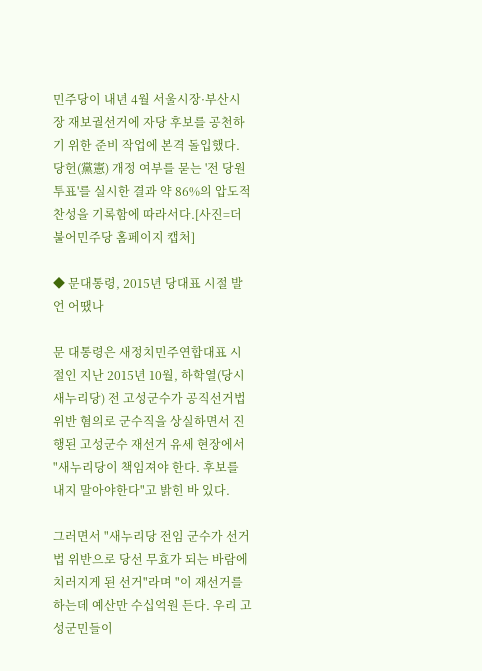민주당이 내년 4월 서울시장·부산시장 재보궐선거에 자당 후보를 공천하기 위한 준비 작업에 본격 돌입했다. 당헌(黨憲) 개정 여부를 묻는 '전 당원 투표'를 실시한 결과 약 86%의 압도적 찬성을 기록함에 따라서다.[사진=더불어민주당 홈페이지 캡처]

◆ 문대통령, 2015년 당대표 시절 발언 어땠나

문 대통령은 새정치민주연합대표 시절인 지난 2015년 10월, 하학열(당시 새누리당) 전 고성군수가 공직선거법 위반 혐의로 군수직을 상실하면서 진행된 고성군수 재선거 유세 현장에서 "새누리당이 책임져야 한다. 후보를 내지 말아야한다"고 밝힌 바 있다.

그러면서 "새누리당 전임 군수가 선거법 위반으로 당선 무효가 되는 바람에 치러지게 된 선거"라며 "이 재선거를 하는데 예산만 수십억원 든다. 우리 고성군민들이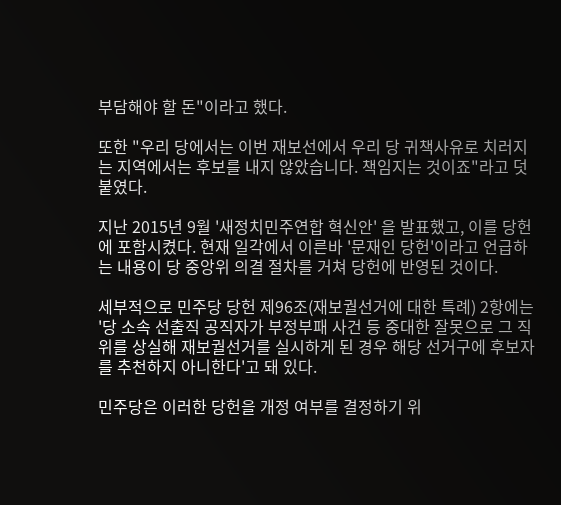부담해야 할 돈"이라고 했다.

또한 "우리 당에서는 이번 재보선에서 우리 당 귀책사유로 치러지는 지역에서는 후보를 내지 않았습니다. 책임지는 것이죠"라고 덧붙였다.

지난 2015년 9월 '새정치민주연합 혁신안' 을 발표했고, 이를 당헌에 포함시켰다. 현재 일각에서 이른바 '문재인 당헌'이라고 언급하는 내용이 당 중앙위 의결 절차를 거쳐 당헌에 반영된 것이다.

세부적으로 민주당 당헌 제96조(재보궐선거에 대한 특례) 2항에는 '당 소속 선출직 공직자가 부정부패 사건 등 중대한 잘못으로 그 직위를 상실해 재보궐선거를 실시하게 된 경우 해당 선거구에 후보자를 추천하지 아니한다'고 돼 있다.

민주당은 이러한 당헌을 개정 여부를 결정하기 위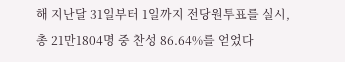해 지난달 31일부터 1일까지 전당원투표를 실시, 총 21만1804명 중 찬성 86.64%를 얻었다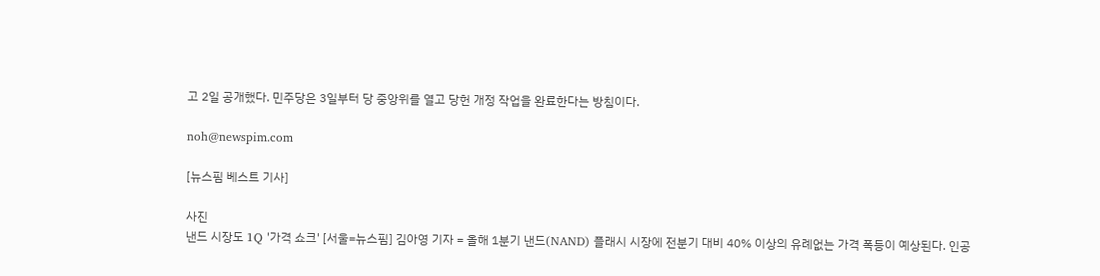고 2일 공개했다. 민주당은 3일부터 당 중앙위를 열고 당헌 개정 작업을 완료한다는 방침이다.

noh@newspim.com

[뉴스핌 베스트 기사]

사진
낸드 시장도 1Q '가격 쇼크' [서울=뉴스핌] 김아영 기자 = 올해 1분기 낸드(NAND) 플래시 시장에 전분기 대비 40% 이상의 유례없는 가격 폭등이 예상된다. 인공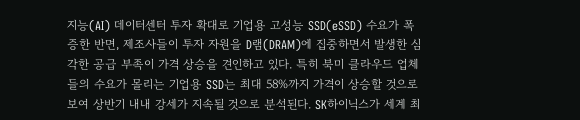지능(AI) 데이터센터 투자 확대로 기업용 고성능 SSD(eSSD) 수요가 폭증한 반면, 제조사들이 투자 자원을 D램(DRAM)에 집중하면서 발생한 심각한 공급 부족이 가격 상승을 견인하고 있다. 특히 북미 클라우드 업체들의 수요가 몰리는 기업용 SSD는 최대 58%까지 가격이 상승할 것으로 보여 상반기 내내 강세가 지속될 것으로 분석된다. SK하이닉스가 세계 최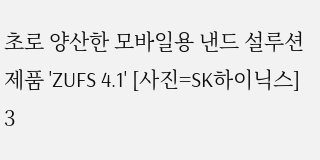초로 양산한 모바일용 낸드 설루션 제품 'ZUFS 4.1' [사진=SK하이닉스] 3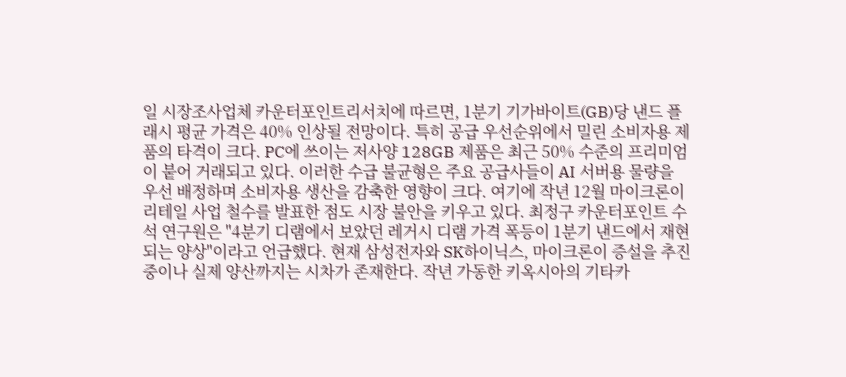일 시장조사업체 카운터포인트리서치에 따르면, 1분기 기가바이트(GB)당 낸드 플래시 평균 가격은 40% 인상될 전망이다. 특히 공급 우선순위에서 밀린 소비자용 제품의 타격이 크다. PC에 쓰이는 저사양 128GB 제품은 최근 50% 수준의 프리미엄이 붙어 거래되고 있다. 이러한 수급 불균형은 주요 공급사들이 AI 서버용 물량을 우선 배정하며 소비자용 생산을 감축한 영향이 크다. 여기에 작년 12월 마이크론이 리테일 사업 철수를 발표한 점도 시장 불안을 키우고 있다. 최정구 카운터포인트 수석 연구원은 "4분기 디램에서 보았던 레거시 디램 가격 폭등이 1분기 낸드에서 재현되는 양상"이라고 언급했다. 현재 삼성전자와 SK하이닉스, 마이크론이 증설을 추진 중이나 실제 양산까지는 시차가 존재한다. 작년 가동한 키옥시아의 기타카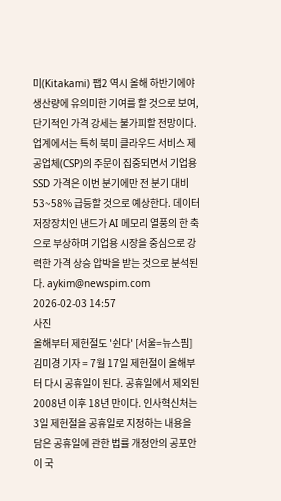미(Kitakami) 팹2 역시 올해 하반기에야 생산량에 유의미한 기여를 할 것으로 보여, 단기적인 가격 강세는 불가피할 전망이다. 업계에서는 특히 북미 클라우드 서비스 제공업체(CSP)의 주문이 집중되면서 기업용 SSD 가격은 이번 분기에만 전 분기 대비 53~58% 급등할 것으로 예상한다. 데이터 저장장치인 낸드가 AI 메모리 열풍의 한 축으로 부상하며 기업용 시장을 중심으로 강력한 가격 상승 압박을 받는 것으로 분석된다. aykim@newspim.com 2026-02-03 14:57
사진
올해부터 제헌절도 '쉰다' [서울=뉴스핌] 김미경 기자 = 7월 17일 제헌절이 올해부터 다시 공휴일이 된다. 공휴일에서 제외된 2008년 이후 18년 만이다. 인사혁신처는 3일 제헌절을 공휴일로 지정하는 내용을 담은 공휴일에 관한 법률 개정안의 공포안이 국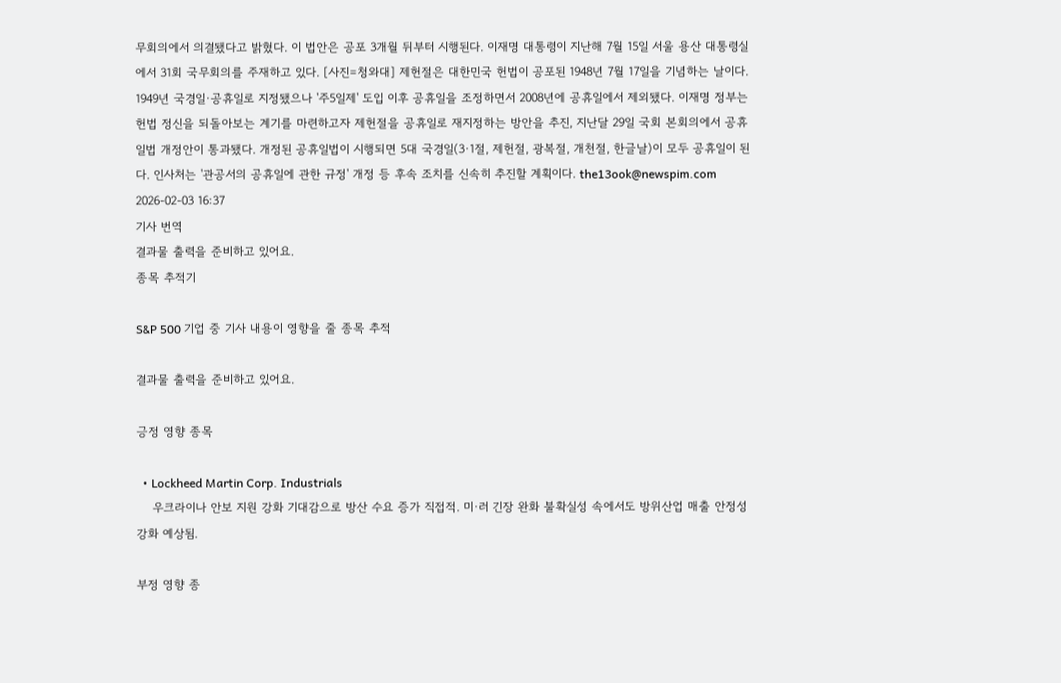무회의에서 의결됐다고 밝혔다. 이 법안은 공포 3개월 뒤부터 시행된다. 이재명 대통령이 지난해 7월 15일 서울 용산 대통령실에서 31회 국무회의를 주재하고 있다. [사진=청와대] 제헌절은 대한민국 헌법이 공포된 1948년 7월 17일을 기념하는 날이다. 1949년 국경일·공휴일로 지정됐으나 '주5일제' 도입 이후 공휴일을 조정하면서 2008년에 공휴일에서 제외됐다. 이재명 정부는 헌법 정신을 되돌아보는 계기를 마련하고자 제헌절을 공휴일로 재지정하는 방안을 추진, 지난달 29일 국회 본회의에서 공휴일법 개정안이 통과됐다. 개정된 공휴일법이 시행되면 5대 국경일(3·1절, 제헌절, 광복절, 개천절, 한글날)이 모두 공휴일이 된다. 인사처는 '관공서의 공휴일에 관한 규정' 개정 등 후속 조치를 신속히 추진할 계획이다. the13ook@newspim.com 2026-02-03 16:37
기사 번역
결과물 출력을 준비하고 있어요.
종목 추적기

S&P 500 기업 중 기사 내용이 영향을 줄 종목 추적

결과물 출력을 준비하고 있어요.

긍정 영향 종목

  • Lockheed Martin Corp. Industrials
    우크라이나 안보 지원 강화 기대감으로 방산 수요 증가 직접적. 미·러 긴장 완화 불확실성 속에서도 방위산업 매출 안정성 강화 예상됨.

부정 영향 종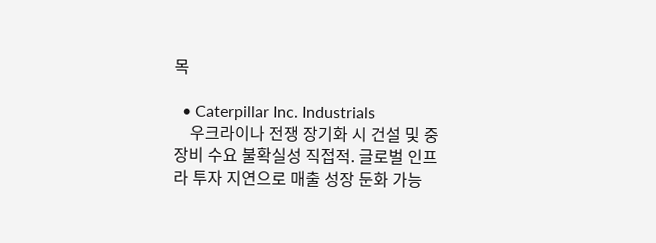목

  • Caterpillar Inc. Industrials
    우크라이나 전쟁 장기화 시 건설 및 중장비 수요 불확실성 직접적. 글로벌 인프라 투자 지연으로 매출 성장 둔화 가능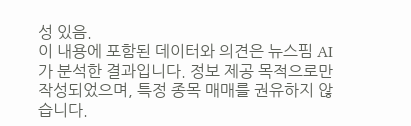성 있음.
이 내용에 포함된 데이터와 의견은 뉴스핌 AI가 분석한 결과입니다. 정보 제공 목적으로만 작성되었으며, 특정 종목 매매를 권유하지 않습니다.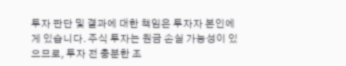투자 판단 및 결과에 대한 책임은 투자자 본인에게 있습니다. 주식 투자는 원금 손실 가능성이 있으므로, 투자 전 충분한 조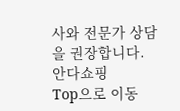사와 전문가 상담을 권장합니다.
안다쇼핑
Top으로 이동